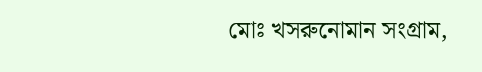মোঃ খসরুনোমান সংগ্রাম,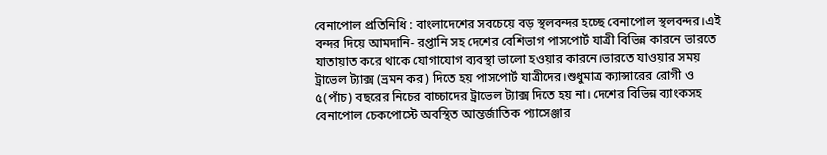বেনাপোল প্রতিনিধি : বাংলাদেশের সবচেয়ে বড় স্থলবন্দর হচ্ছে বেনাপোল স্থলবন্দর।এই বন্দর দিয়ে আমদানি- রপ্তানি সহ দেশের বেশিভাগ পাসপোর্ট যাত্রী বিভিন্ন কারনে ভারতে যাতায়াত করে থাকে যোগাযোগ ব্যবস্থা ভালো হওয়ার কারনে।ভারতে যাওয়ার সময় ট্রাভেল ট্যাক্স (ভ্রমন কর) দিতে হয় পাসপোর্ট যাত্রীদের।শুধুমাত্র ক্যান্সারের রোগী ও ৫(পাঁচ) বছরের নিচের বাচ্চাদের ট্রাভেল ট্যাক্স দিতে হয় না। দেশের বিভিন্ন ব্যাংকসহ বেনাপোল চেকপোস্টে অবস্থিত আন্তর্জাতিক প্যাসেঞ্জার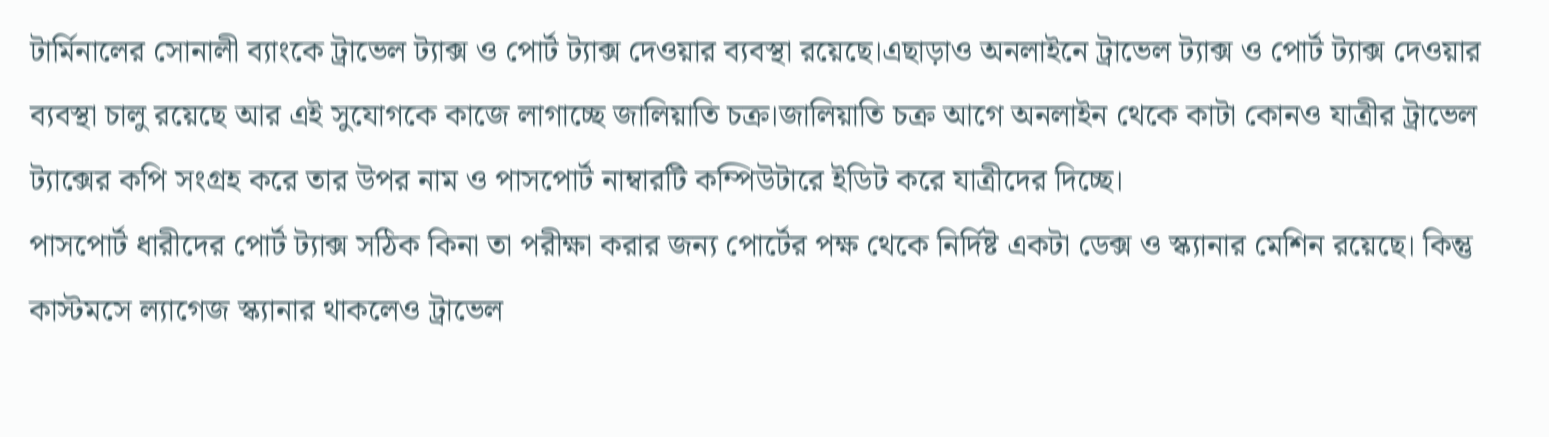টার্মিনালের সোনালী ব্যাংকে ট্রাভেল ট্যাক্স ও পোর্ট ট্যাক্স দেওয়ার ব্যবস্থা রয়েছে।এছাড়াও অনলাইনে ট্রাভেল ট্যাক্স ও পোর্ট ট্যাক্স দেওয়ার ব্যবস্থা চালু রয়েছে আর এই সুযোগকে কাজে লাগাচ্ছে জালিয়াতি চক্র।জালিয়াতি চক্র আগে অনলাইন থেকে কাটা কোনও যাত্রীর ট্রাভেল ট্যাক্সের কপি সংগ্রহ করে তার উপর নাম ও পাসপোর্ট নাম্বারটি কম্পিউটারে ইডিট করে যাত্রীদের দিচ্ছে।
পাসপোর্ট ধারীদের পোর্ট ট্যাক্স সঠিক কিনা তা পরীক্ষা করার জন্য পোর্টের পক্ষ থেকে নির্দিষ্ট একটা ডেক্স ও স্ক্যানার মেশিন রয়েছে। কিন্তু কাস্টমসে ল্যাগেজ স্ক্যানার থাকলেও ট্রাভেল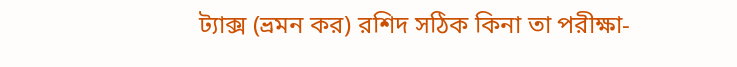ট্যাক্স (ভ্রমন কর) রশিদ সঠিক কিনা তা পরীক্ষা-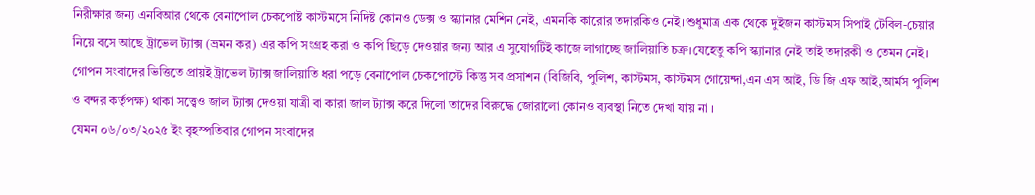নিরীক্ষার জন্য এনবিআর থেকে বেনাপোল চেকপোষ্ট কাস্টমসে নিদিষ্ট কোনও ডেক্স ও স্ক্যানার মেশিন নেই, এমনকি কারোর তদারকিও নেই।শুধুমাত্র এক থেকে দুইজন কাস্টমস সিপাই টেবিল-চেয়ার নিয়ে বসে আছে ট্রাভেল ট্যাক্স (ভ্রমন কর) এর কপি সংগ্রহ করা ও কপি ছিড়ে দেওয়ার জন্য আর এ সুযোগটিই কাজে লাগাচ্ছে জালিয়াতি চক্র।যেহেতু কপি স্ক্যানার নেই তাই তদারকী ও তেমন নেই। গোপন সংবাদের ভিত্তিতে প্রায়ই ট্রাভেল ট্যাক্স জালিয়াতি ধরা পড়ে বেনাপোল চেকপোস্টে কিন্তু সব প্রসাশন (বিজিবি, পুলিশ, কাস্টমস, কাস্টমস গোয়েন্দা,এন এস আই, ডি জি এফ আই,আর্মস পুলিশ ও বন্দর কর্তৃপক্ষ) থাকা সত্ত্বেও জাল ট্যাক্স দেওয়া যাত্রী বা কারা জাল ট্যাক্স করে দিলো তাদের বিরুদ্ধে জোরালো কোনও ব্যবস্থা নিতে দেখা যায় না ।
যেমন ০৬/০৩/২০২৫ ইং বৃহস্পতিবার গোপন সংবাদের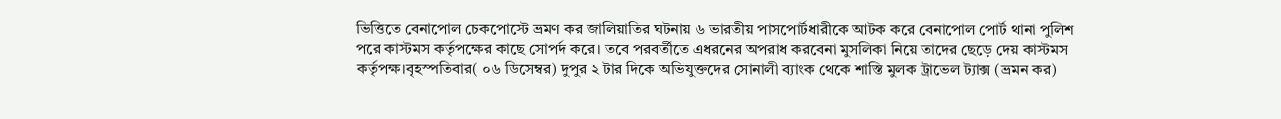ভিত্তিতে বেনাপোল চেকপোস্টে ভ্রমণ কর জালিয়াতির ঘটনায় ৬ ভারতীয় পাসপোর্টধারীকে আটক করে বেনাপোল পোর্ট থানা পুলিশ পরে কাস্টমস কর্তৃপক্ষের কাছে সোপর্দ করে। তবে পরবর্তীতে এধরনের অপরাধ করবেনা মুসলিকা নিয়ে তাদের ছেড়ে দেয় কাস্টমস কর্তৃপক্ষ।বৃহস্পতিবার( ০৬ ডিসেম্বর) দুপুর ২ টার দিকে অভিযুক্তদের সোনালী ব্যাংক থেকে শাস্তি মুলক ট্রাভেল ট্যাক্স (ভ্রমন কর)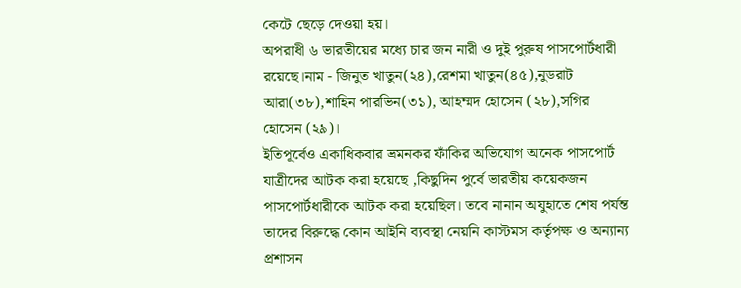কেটে ছেড়ে দেওয়া হয়।
অপরাধী ৬ ভারতীয়ের মধ্যে চার জন নারী ও দুই পুরুষ পাসপোর্টধারী রয়েছে।নাম - জিনুত খাতুন(২৪),রেশমা খাতুন(৪৫),নুডরাট আরা(৩৮),শাহিন পারভিন(৩১), আহম্মদ হোসেন (২৮),সগির হোসেন (২৯)।
ইতিপূর্বেও একাধিকবার ভ্রমনকর ফাঁকির অভিযোগ অনেক পাসপোর্ট যাত্রীদের আটক করা হয়েছে ,কিছুদিন পুর্বে ভারতীয় কয়েকজন পাসপোর্টধারীকে আটক করা হয়েছিল। তবে নানান অযুহাতে শেষ পর্যন্ত তাদের বিরুদ্ধে কোন আইনি ব্যবস্থা নেয়নি কাস্টমস কর্তৃপক্ষ ও অন্যান্য প্রশাসন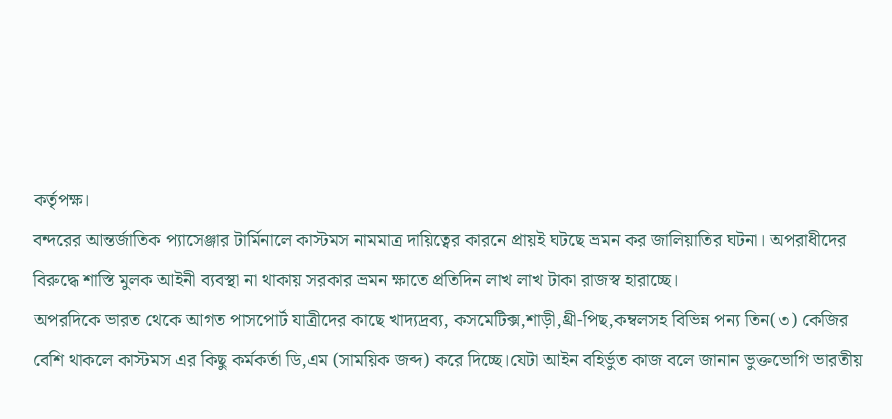কর্তৃপক্ষ।
বন্দরের আন্তর্জাতিক প্যাসেঞ্জার টার্মিনালে কাস্টমস নামমাত্র দায়িত্বের কারনে প্রায়ই ঘটছে ভ্রমন কর জালিয়াতির ঘটনা। অপরাধীদের বিরুদ্ধে শাস্তি মুলক আইনী ব্যবস্থা না থাকায় সরকার ভ্রমন ক্ষাতে প্রতিদিন লাখ লাখ টাকা রাজস্ব হারাচ্ছে।
অপরদিকে ভারত থেকে আগত পাসপোর্ট যাত্রীদের কাছে খাদ্যদ্রব্য, কসমেটিক্স,শাড়ী,থ্রী-পিছ,কম্বলসহ বিভিন্ন পন্য তিন(৩) কেজির বেশি থাকলে কাস্টমস এর কিছু কর্মকর্তা ডি,এম (সাময়িক জব্দ) করে দিচ্ছে।যেটা আইন বহির্ভুত কাজ বলে জানান ভুক্তভোগি ভারতীয়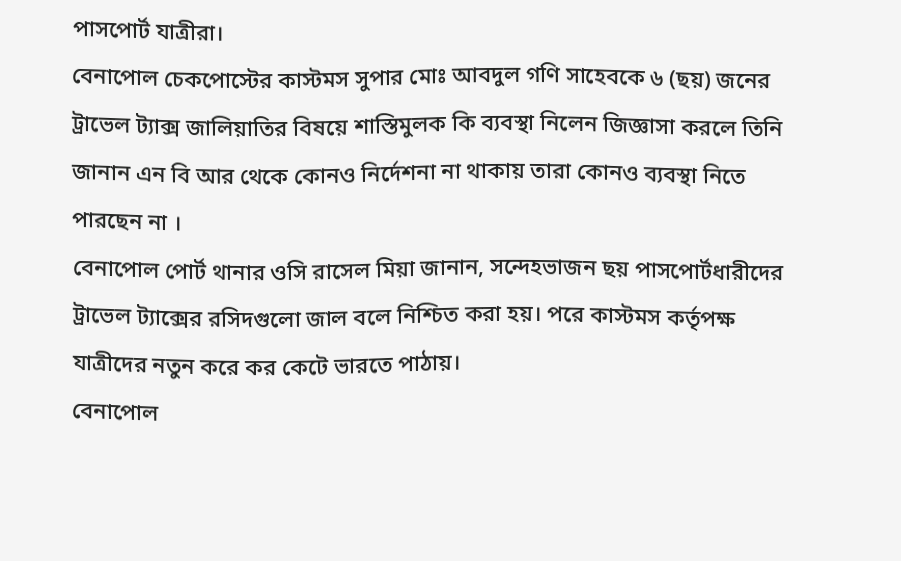পাসপোর্ট যাত্রীরা।
বেনাপোল চেকপোস্টের কাস্টমস সুপার মোঃ আবদুল গণি সাহেবকে ৬ (ছয়) জনের ট্রাভেল ট্যাক্স জালিয়াতির বিষয়ে শাস্তিমুলক কি ব্যবস্থা নিলেন জিজ্ঞাসা করলে তিনি জানান এন বি আর থেকে কোনও নির্দেশনা না থাকায় তারা কোনও ব্যবস্থা নিতে পারছেন না ।
বেনাপোল পোর্ট থানার ওসি রাসেল মিয়া জানান, সন্দেহভাজন ছয় পাসপোর্টধারীদের ট্রাভেল ট্যাক্সের রসিদগুলো জাল বলে নিশ্চিত করা হয়। পরে কাস্টমস কর্তৃপক্ষ যাত্রীদের নতুন করে কর কেটে ভারতে পাঠায়।
বেনাপোল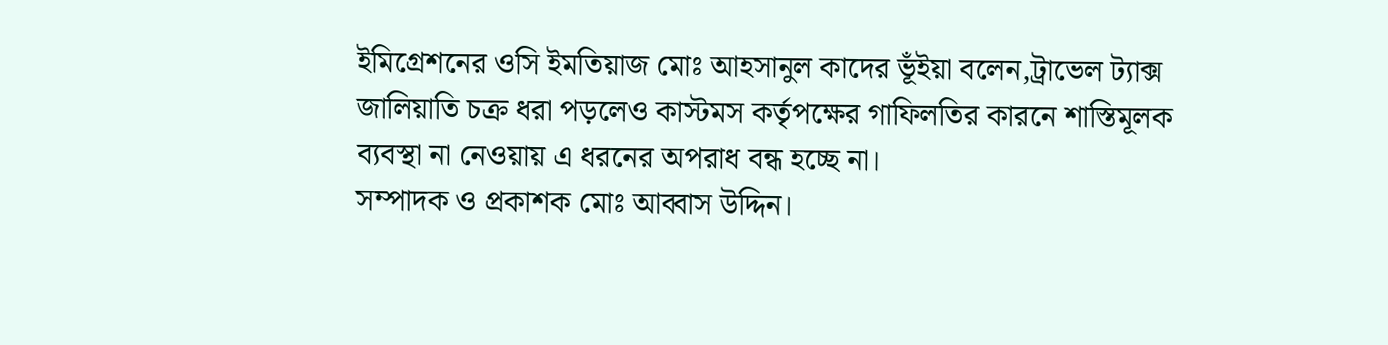ইমিগ্রেশনের ওসি ইমতিয়াজ মোঃ আহসানুল কাদের ভূঁইয়া বলেন,ট্রাভেল ট্যাক্স জালিয়াতি চক্র ধরা পড়লেও কাস্টমস কর্তৃপক্ষের গাফিলতির কারনে শাস্তিমূলক ব্যবস্থা না নেওয়ায় এ ধরনের অপরাধ বন্ধ হচ্ছে না।
সম্পাদক ও প্রকাশক মোঃ আব্বাস উদ্দিন।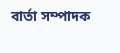বার্তা সম্পাদক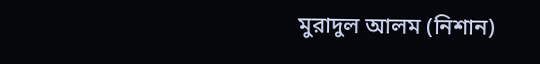মুরাদুল আলম (নিশান)